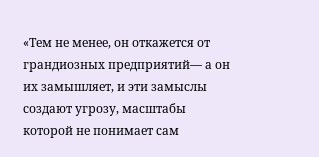«Тем не менее, он откажется от грандиозных предприятий— а он их замышляет, и эти замыслы создают угрозу, масштабы которой не понимает сам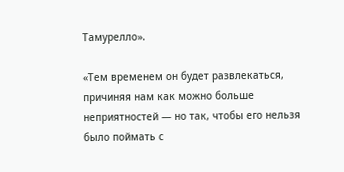Тамурелло».

«Тем временем он будет развлекаться, причиняя нам как можно больше неприятностей — но так, чтобы его нельзя было поймать с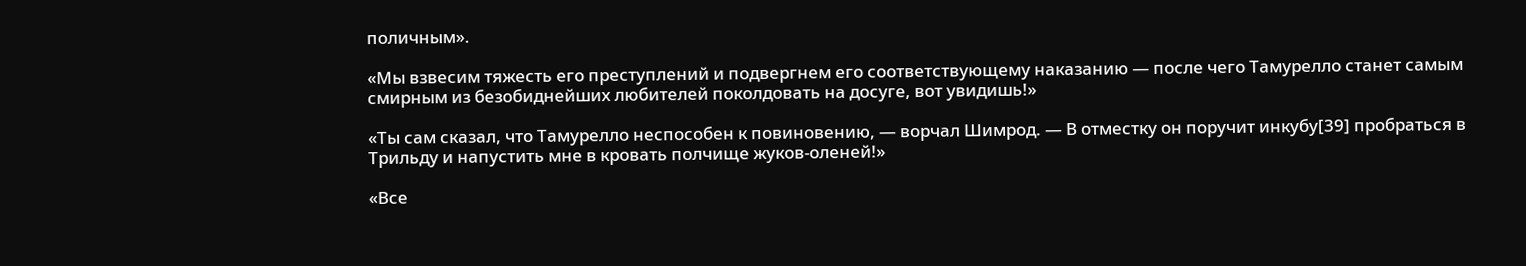поличным».

«Мы взвесим тяжесть его преступлений и подвергнем его соответствующему наказанию — после чего Тамурелло станет самым смирным из безобиднейших любителей поколдовать на досуге, вот увидишь!»

«Ты сам сказал, что Тамурелло неспособен к повиновению, — ворчал Шимрод. — В отместку он поручит инкубу[39] пробраться в Трильду и напустить мне в кровать полчище жуков-оленей!»

«Все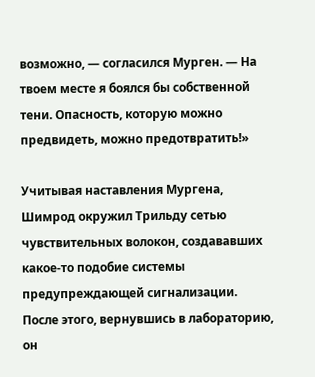возможно, — согласился Мурген. — На твоем месте я боялся бы собственной тени. Опасность, которую можно предвидеть, можно предотвратить!»

Учитывая наставления Мургена, Шимрод окружил Трильду сетью чувствительных волокон, создававших какое-то подобие системы предупреждающей сигнализации. После этого, вернувшись в лабораторию, он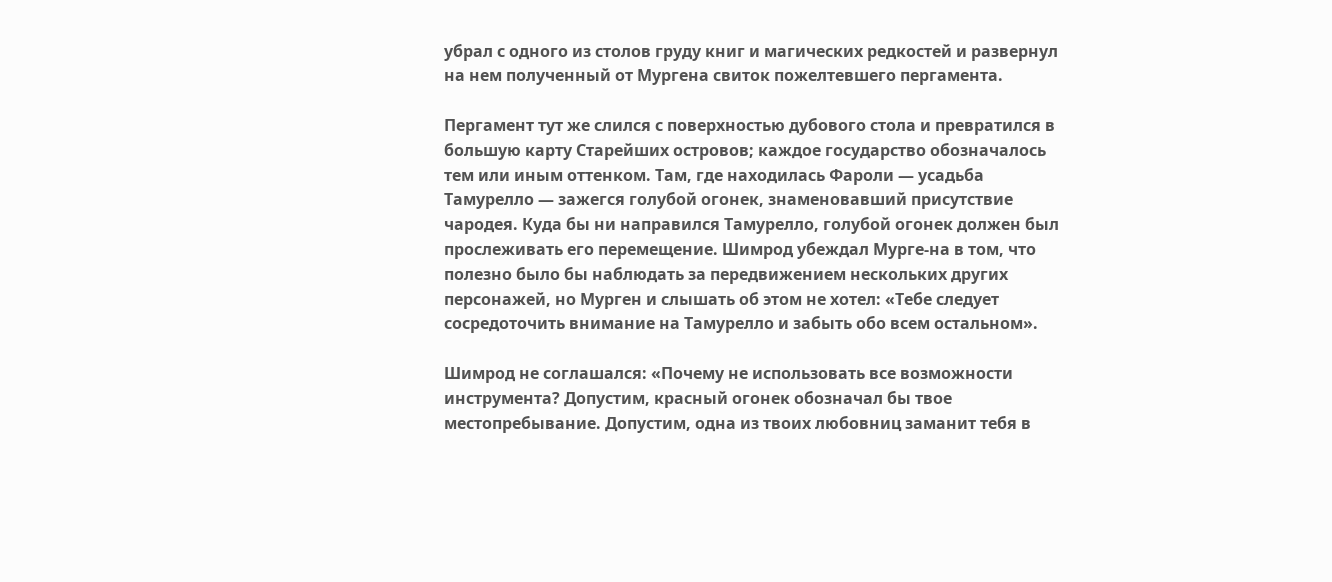убрал с одного из столов груду книг и магических редкостей и развернул на нем полученный от Мургена свиток пожелтевшего пергамента.

Пергамент тут же слился с поверхностью дубового стола и превратился в большую карту Старейших островов; каждое государство обозначалось тем или иным оттенком. Там, где находилась Фароли — усадьба Тамурелло — зажегся голубой огонек, знаменовавший присутствие чародея. Куда бы ни направился Тамурелло, голубой огонек должен был прослеживать его перемещение. Шимрод убеждал Мурге-на в том, что полезно было бы наблюдать за передвижением нескольких других персонажей, но Мурген и слышать об этом не хотел: «Тебе следует сосредоточить внимание на Тамурелло и забыть обо всем остальном».

Шимрод не соглашался: «Почему не использовать все возможности инструмента? Допустим, красный огонек обозначал бы твое местопребывание. Допустим, одна из твоих любовниц заманит тебя в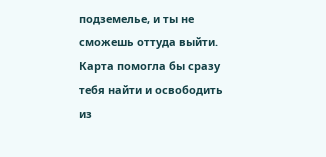подземелье, и ты не сможешь оттуда выйти. Карта помогла бы сразу тебя найти и освободить из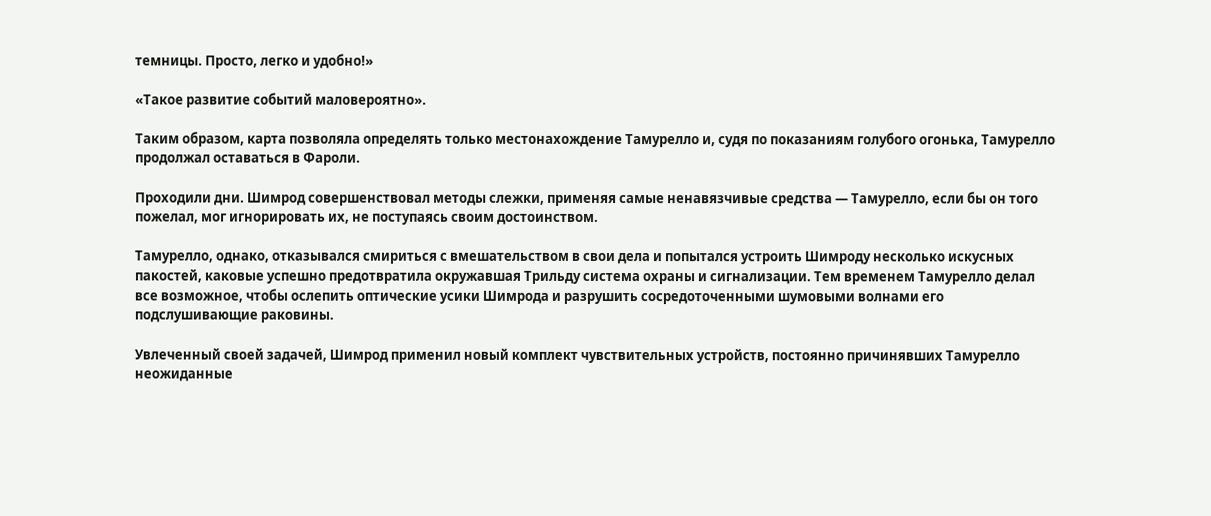темницы. Просто, легко и удобно!»

«Такое развитие событий маловероятно».

Таким образом, карта позволяла определять только местонахождение Тамурелло и, судя по показаниям голубого огонька, Тамурелло продолжал оставаться в Фароли.

Проходили дни. Шимрод совершенствовал методы слежки, применяя самые ненавязчивые средства — Тамурелло, если бы он того пожелал, мог игнорировать их, не поступаясь своим достоинством.

Тамурелло, однако, отказывался смириться с вмешательством в свои дела и попытался устроить Шимроду несколько искусных пакостей, каковые успешно предотвратила окружавшая Трильду система охраны и сигнализации. Тем временем Тамурелло делал все возможное, чтобы ослепить оптические усики Шимрода и разрушить сосредоточенными шумовыми волнами его подслушивающие раковины.

Увлеченный своей задачей, Шимрод применил новый комплект чувствительных устройств, постоянно причинявших Тамурелло неожиданные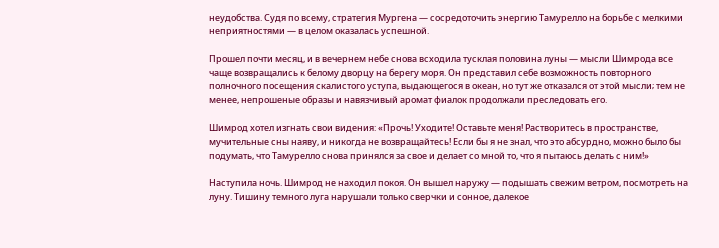неудобства. Судя по всему, стратегия Мургена — сосредоточить энергию Тамурелло на борьбе с мелкими неприятностями — в целом оказалась успешной.

Прошел почти месяц, и в вечернем небе снова всходила тусклая половина луны — мысли Шимрода все чаще возвращались к белому дворцу на берегу моря. Он представил себе возможность повторного полночного посещения скалистого уступа, выдающегося в океан, но тут же отказался от этой мысли; тем не менее, непрошеные образы и навязчивый аромат фиалок продолжали преследовать его.

Шимрод хотел изгнать свои видения: «Прочь! Уходите! Оставьте меня! Растворитесь в пространстве, мучительные сны наяву, и никогда не возвращайтесь! Если бы я не знал, что это абсурдно, можно было бы подумать, что Тамурелло снова принялся за свое и делает со мной то, что я пытаюсь делать с ним!»

Наступила ночь. Шимрод не находил покоя. Он вышел наружу — подышать свежим ветром, посмотреть на луну. Тишину темного луга нарушали только сверчки и сонное, далекое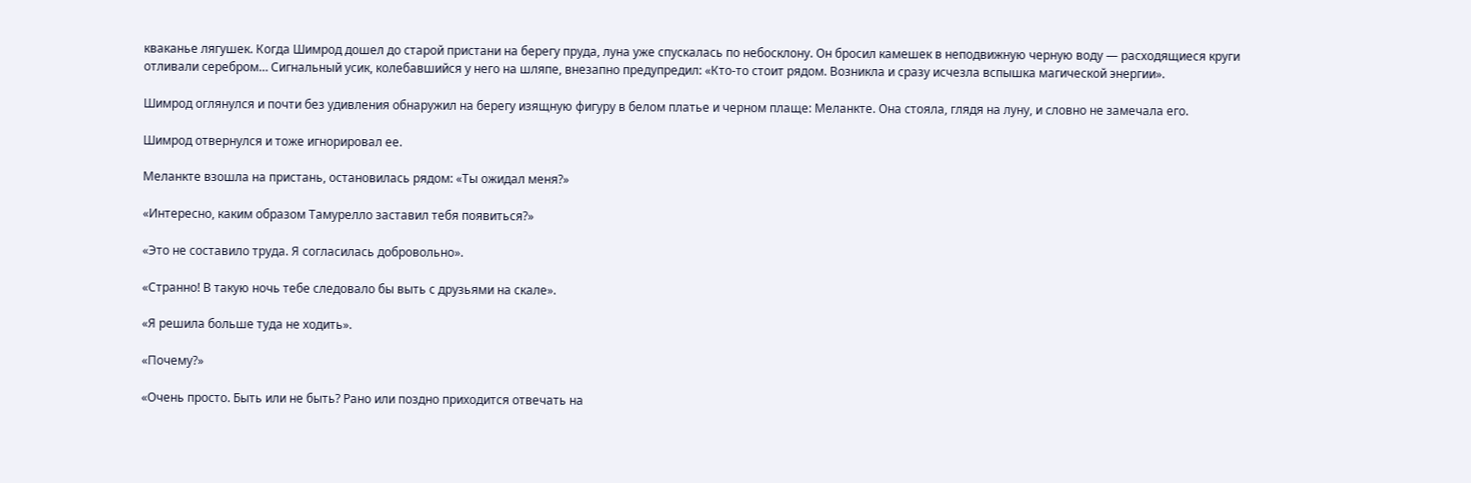кваканье лягушек. Когда Шимрод дошел до старой пристани на берегу пруда, луна уже спускалась по небосклону. Он бросил камешек в неподвижную черную воду — расходящиеся круги отливали серебром… Сигнальный усик, колебавшийся у него на шляпе, внезапно предупредил: «Кто-то стоит рядом. Возникла и сразу исчезла вспышка магической энергии».

Шимрод оглянулся и почти без удивления обнаружил на берегу изящную фигуру в белом платье и черном плаще: Меланкте. Она стояла, глядя на луну, и словно не замечала его.

Шимрод отвернулся и тоже игнорировал ее.

Меланкте взошла на пристань, остановилась рядом: «Ты ожидал меня?»

«Интересно, каким образом Тамурелло заставил тебя появиться?»

«Это не составило труда. Я согласилась добровольно».

«Странно! В такую ночь тебе следовало бы выть с друзьями на скале».

«Я решила больше туда не ходить».

«Почему?»

«Очень просто. Быть или не быть? Рано или поздно приходится отвечать на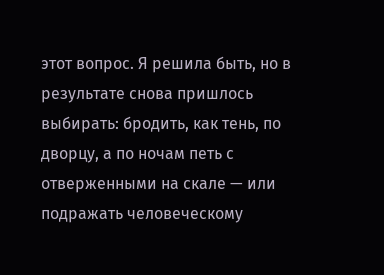этот вопрос. Я решила быть, но в результате снова пришлось выбирать: бродить, как тень, по дворцу, а по ночам петь с отверженными на скале — или подражать человеческому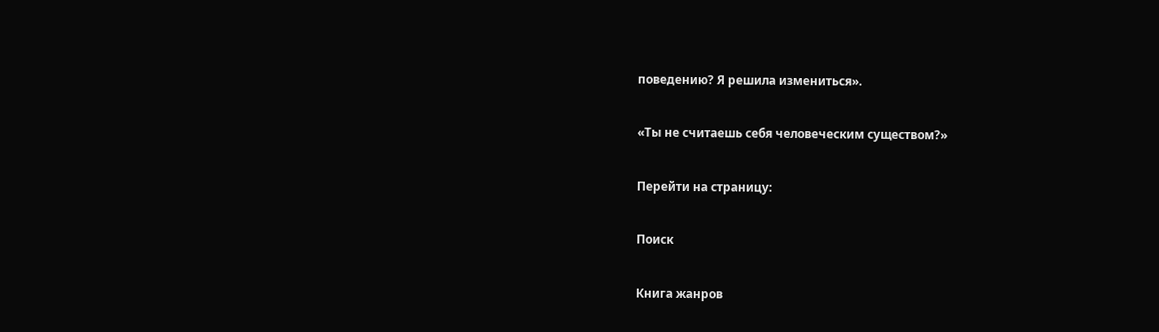поведению? Я решила измениться».

«Ты не считаешь себя человеческим существом?»

Перейти на страницу:

Поиск

Книга жанров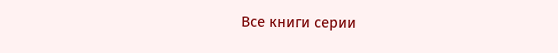Все книги серии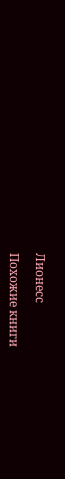Лионесс

Похожие книги